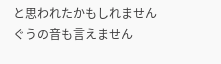と思われたかもしれませんぐうの音も言えません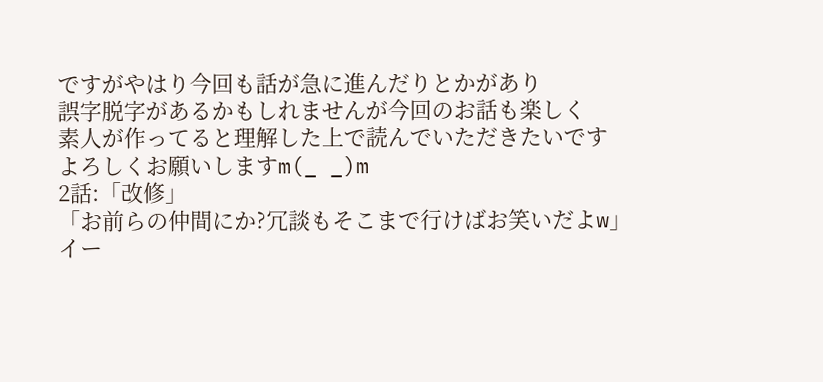ですがやはり今回も話が急に進んだりとかがあり
誤字脱字があるかもしれませんが今回のお話も楽しく
素人が作ってると理解した上で読んでいただきたいです
よろしくお願いしますm(_ _)m
2話:「改修」
「お前らの仲間にか?冗談もそこまで行けばお笑いだよw」
イー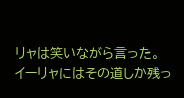リャは笑いながら言った。
イーリャにはその道しか残っ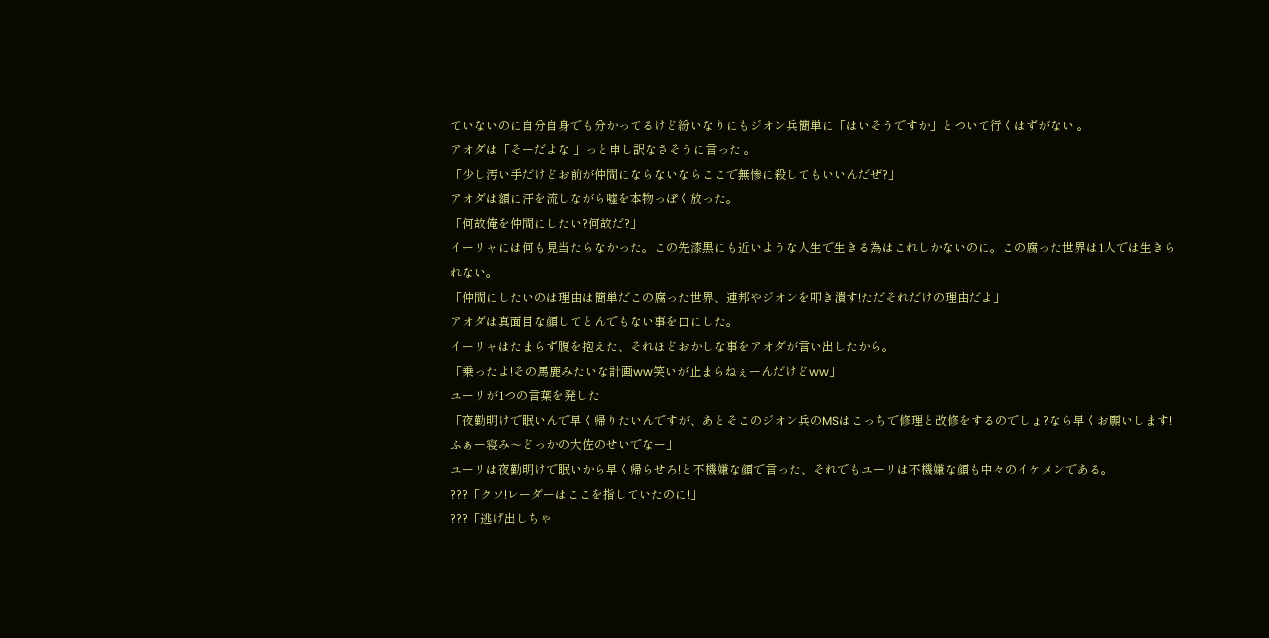ていないのに自分自身でも分かってるけど紛いなりにもジオン兵簡単に「はいそうですか」とついて行くはずがない 。
アオダは「そーだよな 」っと申し訳なさそうに言った 。
「少し汚い手だけどお前が仲間にならないならここで無惨に殺してもいいんだぜ?」
アオダは額に汗を流しながら嘘を本物っぽく放った。
「何故俺を仲間にしたい?何故だ?」
イーリャには何も見当たらなかった。この先漆黒にも近いような人生で生きる為はこれしかないのに。この腐った世界は1人では生きられない。
「仲間にしたいのは理由は簡単だこの腐った世界、連邦やジオンを叩き潰す!ただそれだけの理由だよ」
アオダは真面目な顔してとんでもない事を口にした。
イーリャはたまらず腹を抱えた、それほどおかしな事をアオダが言い出したから。
「乗ったよ!その馬鹿みたいな計画ww笑いが止まらねぇーんだけどww」
ユーリが1つの言葉を発した
「夜勤明けで眠いんで早く帰りたいんですが、あとそこのジオン兵のMSはこっちで修理と改修をするのでしょ?なら早くお願いします!ふぁー寝み〜どっかの大佐のせいでなー」
ユーリは夜勤明けで眠いから早く帰らせろ!と不機嫌な顔で言った、それでもユーリは不機嫌な顔も中々のイケメンである。
???「クソ!レーダーはここを指していたのに!」
???「逃げ出しちゃ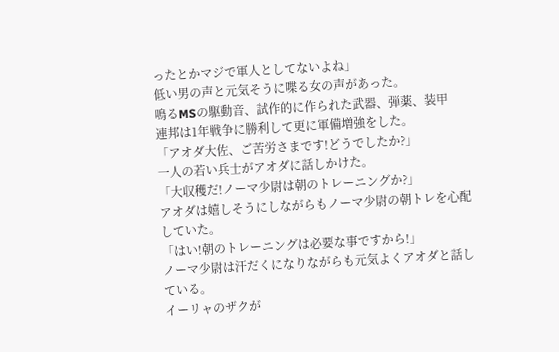ったとかマジで軍人としてないよね」
低い男の声と元気そうに喋る女の声があった。
鳴るMSの駆動音、試作的に作られた武器、弾薬、装甲
連邦は1年戦争に勝利して更に軍備増強をした。
「アオダ大佐、ご苦労さまです!どうでしたか?」
一人の若い兵士がアオダに話しかけた。
「大収穫だ!ノーマ少尉は朝のトレーニングか?」
アオダは嬉しそうにしながらもノーマ少尉の朝トレを心配していた。
「はい!朝のトレーニングは必要な事ですから!」
ノーマ少尉は汗だくになりながらも元気よくアオダと話している。
イーリャのザクが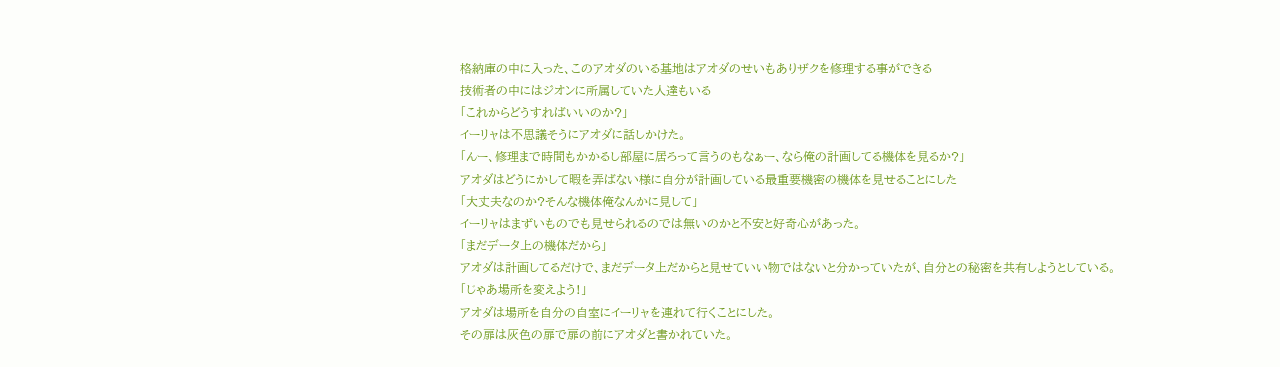格納庫の中に入った、このアオダのいる基地はアオダのせいもありザクを修理する事ができる
技術者の中にはジオンに所属していた人達もいる
「これからどうすればいいのか?」
イーリャは不思議そうにアオダに話しかけた。
「んー、修理まで時間もかかるし部屋に居ろって言うのもなぁー、なら俺の計画してる機体を見るか?」
アオダはどうにかして暇を弄ばない様に自分が計画している最重要機密の機体を見せることにした
「大丈夫なのか?そんな機体俺なんかに見して」
イーリャはまずいものでも見せられるのでは無いのかと不安と好奇心があった。
「まだデータ上の機体だから」
アオダは計画してるだけで、まだデータ上だからと見せていい物ではないと分かっていたが、自分との秘密を共有しようとしている。
「じゃあ場所を変えよう!」
アオダは場所を自分の自室にイーリャを連れて行くことにした。
その扉は灰色の扉で扉の前にアオダと書かれていた。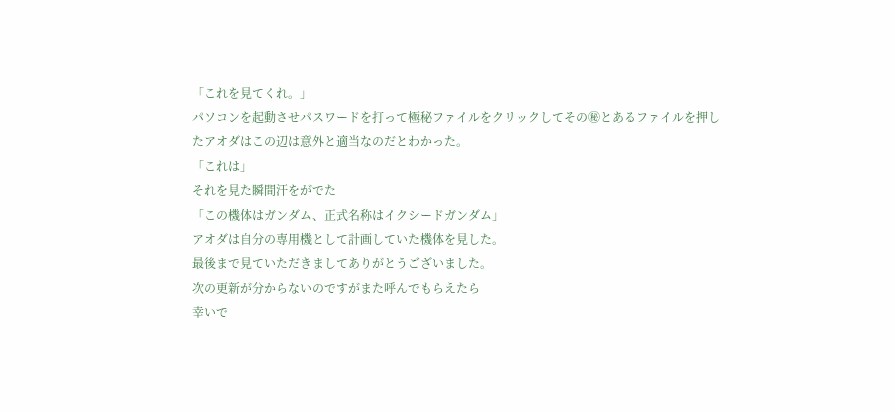「これを見てくれ。」
パソコンを起動させパスワードを打って極秘ファイルをクリックしてその㊙とあるファイルを押したアオダはこの辺は意外と適当なのだとわかった。
「これは」
それを見た瞬間汗をがでた
「この機体はガンダム、正式名称はイクシードガンダム」
アオダは自分の専用機として計画していた機体を見した。
最後まで見ていただきましてありがとうございました。
次の更新が分からないのですがまた呼んでもらえたら
幸いで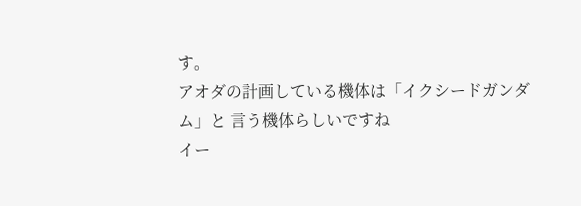す。
アオダの計画している機体は「イクシードガンダム」と 言う機体らしいですね
イー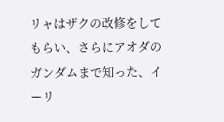リャはザクの改修をしてもらい、さらにアオダのガンダムまで知った、イーリ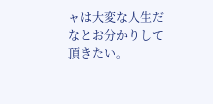ャは大変な人生だなとお分かりして頂きたい。